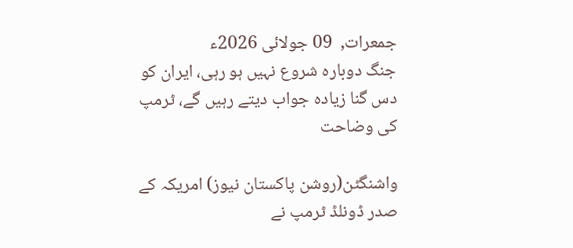جمعرات,  09 جولائی 2026ء
جنگ دوبارہ شروع نہیں ہو رہی، ایران کو دس گنا زیادہ جواب دیتے رہیں گے، ٹرمپ کی وضاحت

واشنگٹن(روشن پاکستان نیوز) امریکہ کے صدر ڈونلڈ ٹرمپ نے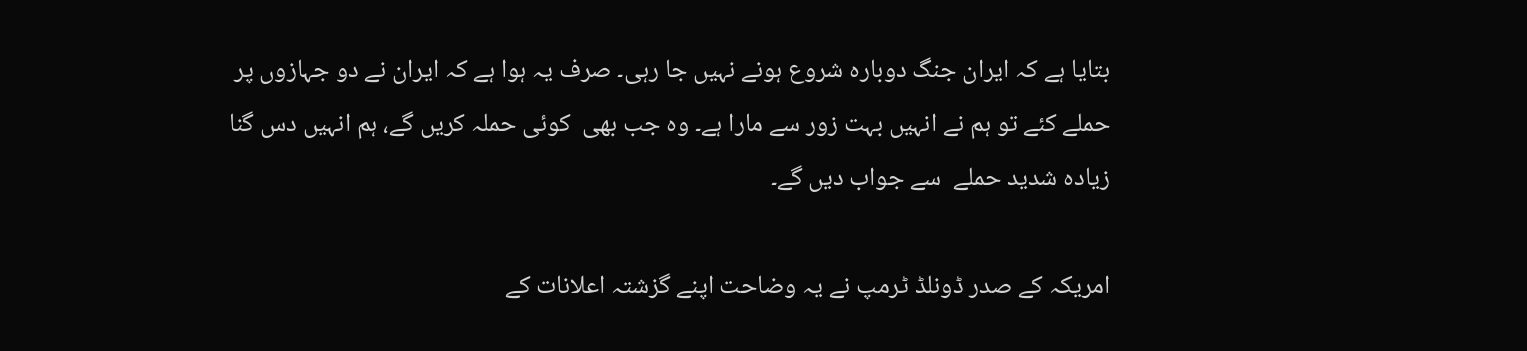بتایا ہے کہ ایران جنگ دوبارہ شروع ہونے نہیں جا رہی۔ صرف یہ ہوا ہے کہ ایران نے دو جہازوں پر حملے کئے تو ہم نے انہیں بہت زور سے مارا ہے۔ وہ جب بھی  کوئی حملہ کریں گے، ہم انہیں دس گنا زیادہ شدید حملے  سے جواب دیں گے۔

امریکہ کے صدر ڈونلڈ ٹرمپ نے یہ وضاحت اپنے گزشتہ اعلانات کے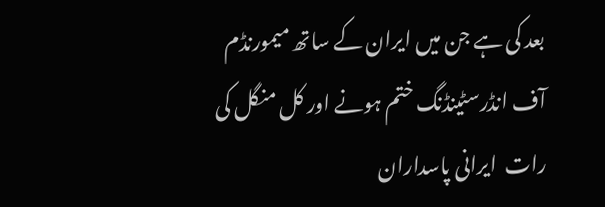بعد کی ہے جن میں ایران کے ساتھ میمورنڈم آف انڈرسٹینڈنگ ختم ہونے اور کل منگل کی رات  ایرانی پاسداران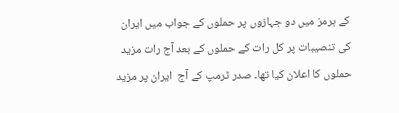کے ہرمز میں دو جہازوں پر حملوں کے جواب میں ایران کی تنصیبات پر کل رات کے حملوں کے بعد آج رات مزید حملوں کا اعلان کیا تھا۔ صدر ٹرمپ کے آج  ایران پر مزید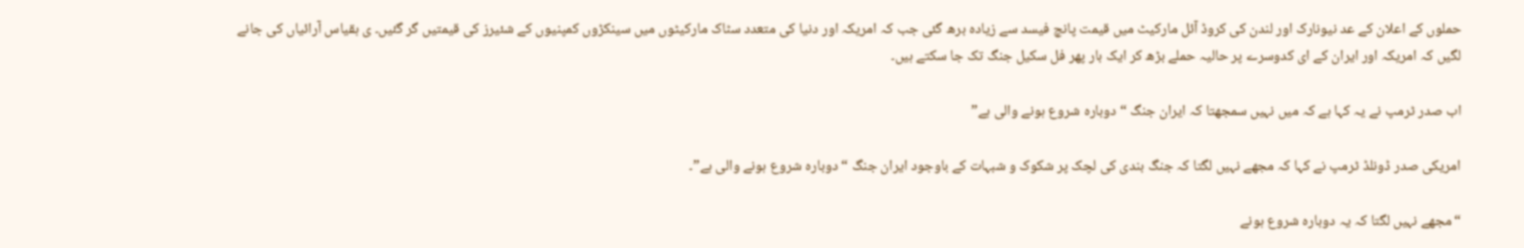حملوں کے اعلان کے عد نیونارک اور لندن کی کروڈ آئل مارکیٹ میں قیمت پانچ فیسد سے زیادہ برھ گئی جب کہ امریکہ اور دنیا کی متعدد سٹاک مارکیٹوں میں سینکڑوں کمپنیوں کے شئیرز کی قیمتیں گر گئیں۔ ی ہقیاس آرائیاں کی جانے لگیں کہ امریکہ اور ایران کے ای کدوسرے پر حالیہ حملے بڑھ کر ایک بار پھر فل سکیل جنگ تک جا سکتے ہیں۔

اب صدر ٹرمپ نے یہ کہا ہے کہ میں نہیں سمجھتا کہ ایران جنگ “دوبارہ شروع ہونے والی ہے”

امریکی صدر ڈونلڈ ٹرمپ نے کہا کہ مجھے نہیں لگتا کہ جنگ بندی کی لچک پر شکوک و شبہات کے باوجود ایران جنگ “دوبارہ شروع ہونے والی ہے”۔

“مجھے نہیں لگتا کہ یہ دوبارہ شروع ہونے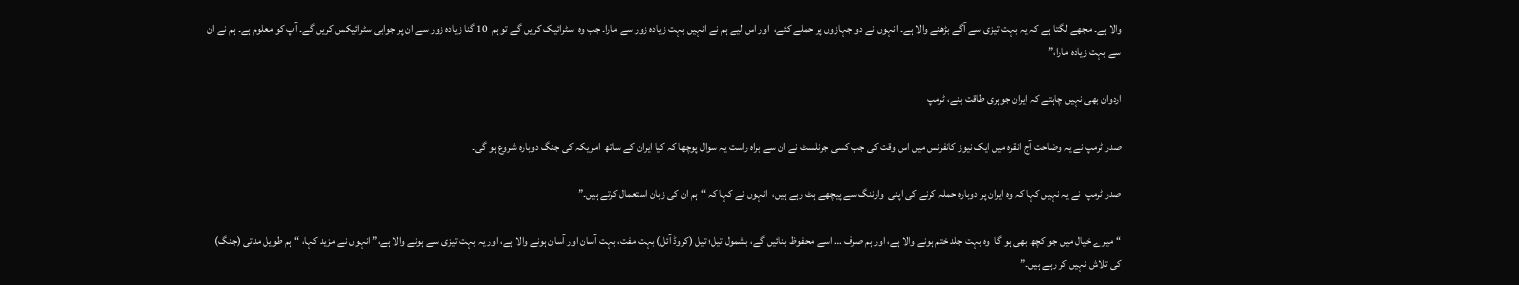والا ہے۔ مجھے لگتا ہے کہ یہ بہت تیزی سے آگے بڑھنے والا ہے۔ انہوں نے دو جہازوں پر حملے کئے،  اور اس لیے ہم نے انہیں بہت زیادہ زور سے مارا۔ جب وہ  سٹرائیک کریں گے تو ہم  10 گنا زیادہ زور سے ان پر جوابی سٹرائیکس کریں گے۔ آپ کو معلوم ہے۔ ہم نے ان سے بہت زیادہ مارا،”

اردوان بھی نہیں چاہتے کہ ایران جوہری طاقت بنے، ٹرمپ

صدر ٹرمپ نے یہ وضاحت آج انقرہ میں ایک نیوز کانفرنس میں اس وقت کی جب کسی جرنلسٹ نے ان سے براہ راست یہ سوال پوچھا کہ کیا ایران کے ساتھ  امریکہ کی جنگ دوبارہ شروع ہو گی۔

صدر ٹرمپ  نے یہ نہیں کہا کہ وہ ایران پر دوبارہ حملہ کرنے کی اپنی  وارننگ سے پیچھے ہٹ رہے ہیں،  انہوں نے کہا کہ “ہم ان کی زبان استعمال کرتے ہیں۔”

“میرے خیال میں جو کچھ بھی ہو گا  وہ بہت جلد ختم ہونے والا ہے، اور ہم صرف … اسے محفوظ بنائیں گے، بشمول تیل؛ تیل (کروڈ آئل) بہت مفت، بہت آسان اور آسان ہونے والا ہے، اور یہ بہت تیزی سے ہونے والا ہے،” انہوں نے مزید کہا، “ہم طویل مدتی (جنگ) کی تلاش نہیں کر رہے ہیں۔”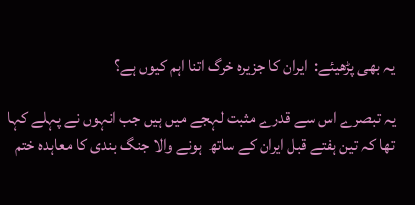یہ بھی پڑھیئے:  ایران کا جزیرہ خرگ اتنا اہم کیوں ہے؟

یہ تبصرے اس سے قدرے مثبت لہجے میں ہیں جب انہوں نے پہلے کہا تھا کہ تین ہفتے قبل ایران کے ساتھ  ہونے والا جنگ بندی کا معاہدہ ختم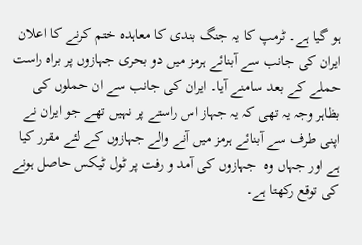ہو گیا ہے۔ ٹرمپ کا یہ جنگ بندی کا معاہدہ ختم کرنے کا اعلان ایران کی جانب سے آبنائے ہرمز میں دو بحری جہازوں پر براہ راست حملے کے بعد سامنے آیا۔ ایران کی جانب سے ان حملوں کی بظاہر وجہ یہ تھی کہ یہ جہاز اس راستے پر نہیں تھے جو ایران نے اپنی طرف سے آبنائے ہرمز میں آنے والے جہازوں کے لئے مقرر کیا ہے اور جہاں وہ  جہازوں کی آمد و رفت پر ٹول ٹیکس حاصل ہونے کی توقع رکھتا ہے۔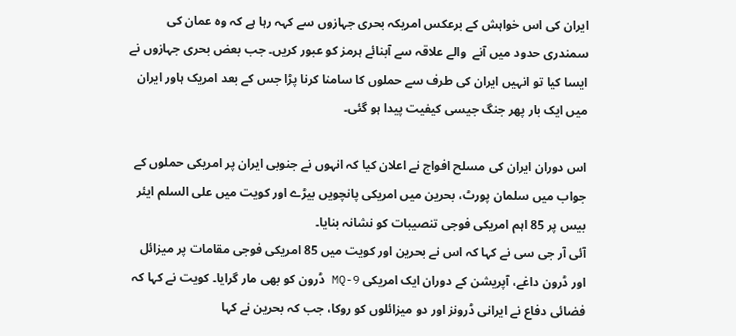ایران کی اس خواہش کے برعکس امریکہ بحری جہازوں سے کہہ رہا ہے کہ وہ عمان کی سمندری حدود میں آنے  والے علاقہ سے آبنائے ہرمز کو عبور کریں۔ جب بعض بحری جہازوں نے ایسا کیا تو انہیں ایران کی طرف سے حملوں کا سامنا کرنا پڑا جس کے بعد امریک ہاور ایران میں ایک بار پھر جنگ جیسی کیفیت پیدا ہو گئی۔

اس دوران ایران کی مسلح افواج نے اعلان کیا کہ انہوں نے جنوبی ایران پر امریکی حملوں کے جواب میں سلمان پورٹ، بحرین میں امریکی پانچویں بیڑے اور کویت میں علی السلم ایئر بیس پر 85 اہم امریکی فوجی تنصیبات کو نشانہ بنایا۔
آئی آر جی سی نے کہا کہ اس نے بحرین اور کویت میں 85 امریکی فوجی مقامات پر میزائل اور ڈرون داغے، آپریشن کے دوران ایک امریکی MQ-9 ڈرون کو بھی مار گرایا۔ کویت نے کہا کہ فضائی دفاع نے ایرانی ڈرونز اور دو میزائلوں کو روکا، جب کہ بحرین نے کہا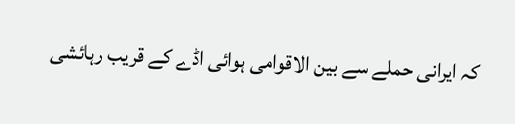کہ ایرانی حملے سے بین الاقوامی ہوائی اڈے کے قریب رہائشی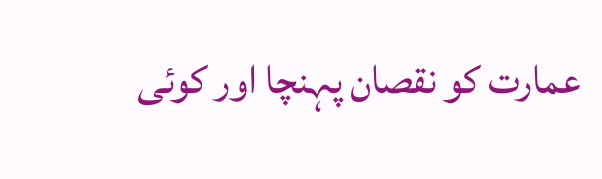عمارت کو نقصان پہنچا اور کوئی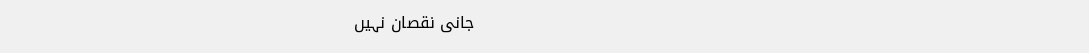جانی نقصان نہیں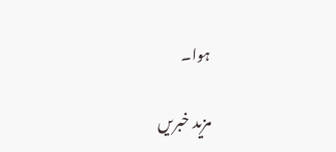ہوا۔

مزید خبریں